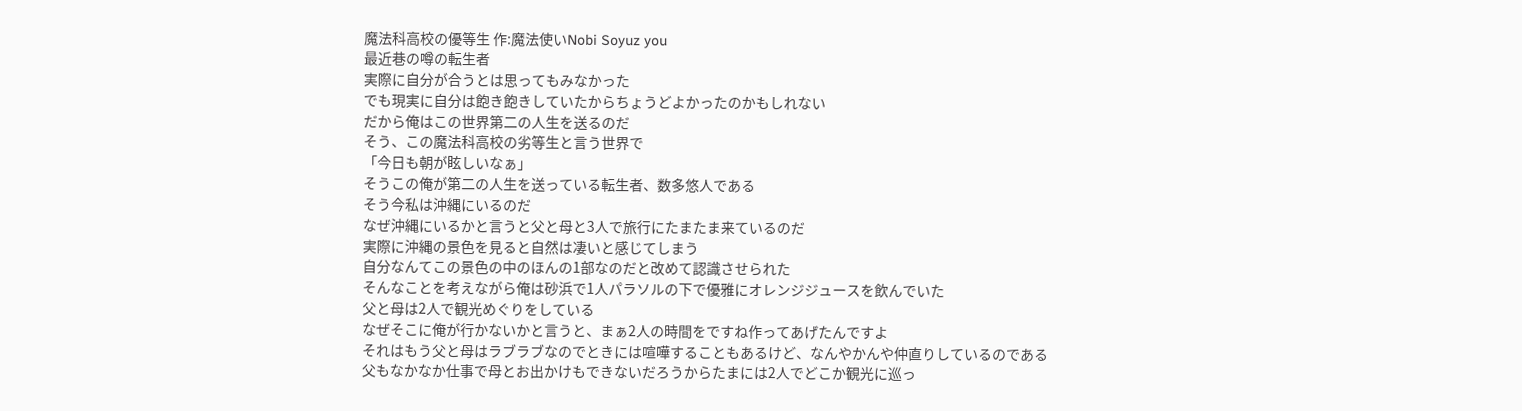魔法科高校の優等生 作:魔法使いNobi Soyuz you
最近巷の噂の転生者
実際に自分が合うとは思ってもみなかった
でも現実に自分は飽き飽きしていたからちょうどよかったのかもしれない
だから俺はこの世界第二の人生を送るのだ
そう、この魔法科高校の劣等生と言う世界で
「今日も朝が眩しいなぁ」
そうこの俺が第二の人生を送っている転生者、数多悠人である
そう今私は沖縄にいるのだ
なぜ沖縄にいるかと言うと父と母と3人で旅行にたまたま来ているのだ
実際に沖縄の景色を見ると自然は凄いと感じてしまう
自分なんてこの景色の中のほんの1部なのだと改めて認識させられた
そんなことを考えながら俺は砂浜で1人パラソルの下で優雅にオレンジジュースを飲んでいた
父と母は2人で観光めぐりをしている
なぜそこに俺が行かないかと言うと、まぁ2人の時間をですね作ってあげたんですよ
それはもう父と母はラブラブなのでときには喧嘩することもあるけど、なんやかんや仲直りしているのである
父もなかなか仕事で母とお出かけもできないだろうからたまには2人でどこか観光に巡っ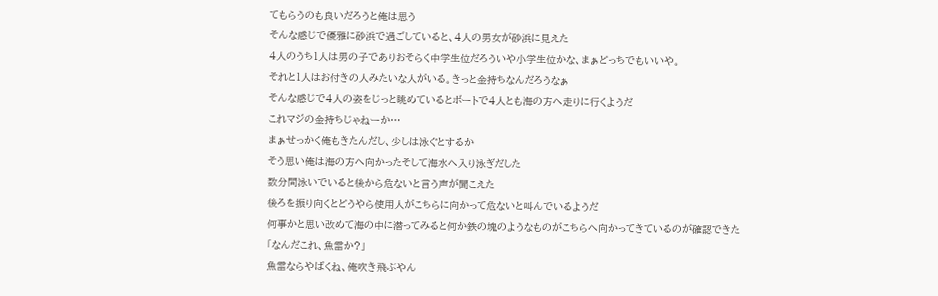てもらうのも良いだろうと俺は思う
そんな感じで優雅に砂浜で過ごしていると、4人の男女が砂浜に見えた
4人のうち1人は男の子でありおそらく中学生位だろういや小学生位かな、まぁどっちでもいいや。
それと1人はお付きの人みたいな人がいる。きっと金持ちなんだろうなぁ
そんな感じで4人の姿をじっと眺めているとボートで4人とも海の方へ走りに行くようだ
これマジの金持ちじゃねーか…
まぁせっかく俺もきたんだし、少しは泳ぐとするか
そう思い俺は海の方へ向かったそして海水へ入り泳ぎだした
数分間泳いでいると後から危ないと言う声が聞こえた
後ろを振り向くとどうやら使用人がこちらに向かって危ないと叫んでいるようだ
何事かと思い改めて海の中に潜ってみると何か鉄の塊のようなものがこちらへ向かってきているのが確認できた
「なんだこれ、魚雷か?」
魚雷ならやばくね、俺吹き飛ぶやん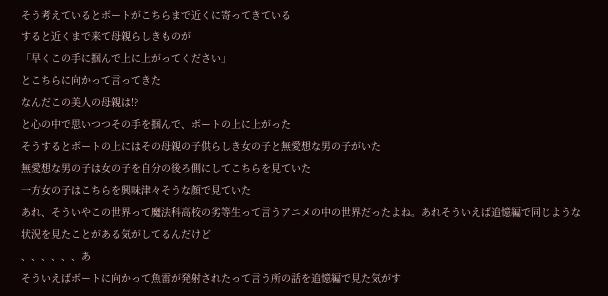そう考えているとボートがこちらまで近くに寄ってきている
すると近くまで来て母親らしきものが
「早くこの手に掴んで上に上がってください」
とこちらに向かって言ってきた
なんだこの美人の母親は!?
と心の中で思いつつその手を掴んで、ボートの上に上がった
そうするとボートの上にはその母親の子供らしき女の子と無愛想な男の子がいた
無愛想な男の子は女の子を自分の後ろ側にしてこちらを見ていた
一方女の子はこちらを興味津々そうな顔で見ていた
あれ、そういやこの世界って魔法科高校の劣等生って言うアニメの中の世界だったよね。あれそういえば追憶編で同じような状況を見たことがある気がしてるんだけど
、、、、、、あ
そういえばボートに向かって魚雷が発射されたって言う所の話を追憶編で見た気がす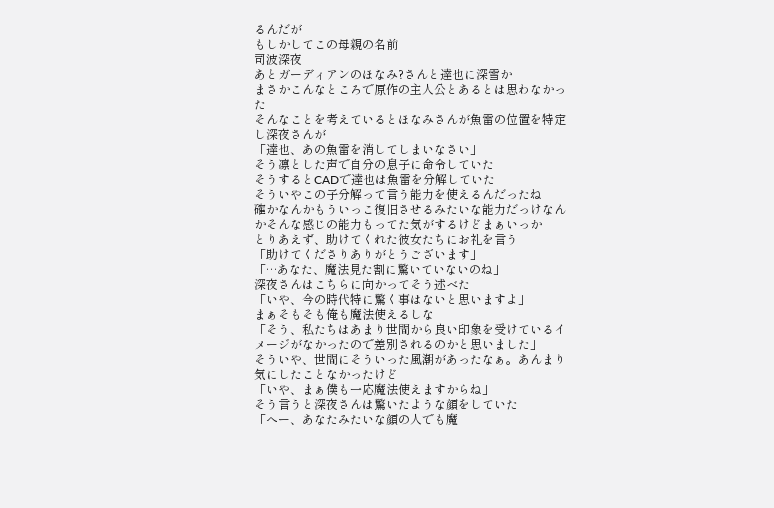るんだが
もしかしてこの母親の名前
司波深夜
あとガーディアンのほなみ?さんと達也に深雪か
まさかこんなところで原作の主人公とあるとは思わなかった
そんなことを考えているとほなみさんが魚雷の位置を特定し深夜さんが
「達也、あの魚雷を消してしまいなさい」
そう凛とした声で自分の息子に命令していた
そうするとCADで達也は魚雷を分解していた
そういやこの子分解って言う能力を使えるんだったね
確かなんかもういっこ復旧させるみたいな能力だっけなんかそんな感じの能力もってた気がするけどまぁいっか
とりあえず、助けてくれた彼女たちにお礼を言う
「助けてくださりありがとうございます」
「…あなた、魔法見た割に驚いていないのね」
深夜さんはこちらに向かってそう述べた
「いや、今の時代特に驚く事はないと思いますよ」
まぁそもそも俺も魔法使えるしな
「そう、私たちはあまり世間から良い印象を受けているイメージがなかったので差別されるのかと思いました」
そういや、世間にそういった風潮があったなぁ。あんまり気にしたことなかったけど
「いや、まぁ僕も一応魔法使えますからね」
そう言うと深夜さんは驚いたような顔をしていた
「へー、あなたみたいな顔の人でも魔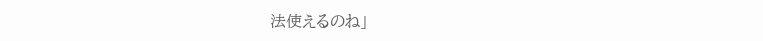法使えるのね」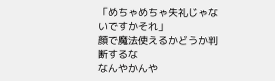「めちゃめちゃ失礼じゃないですかそれ」
顔で魔法使えるかどうか判断するな
なんやかんや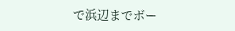で浜辺までボー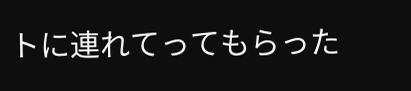トに連れてってもらった